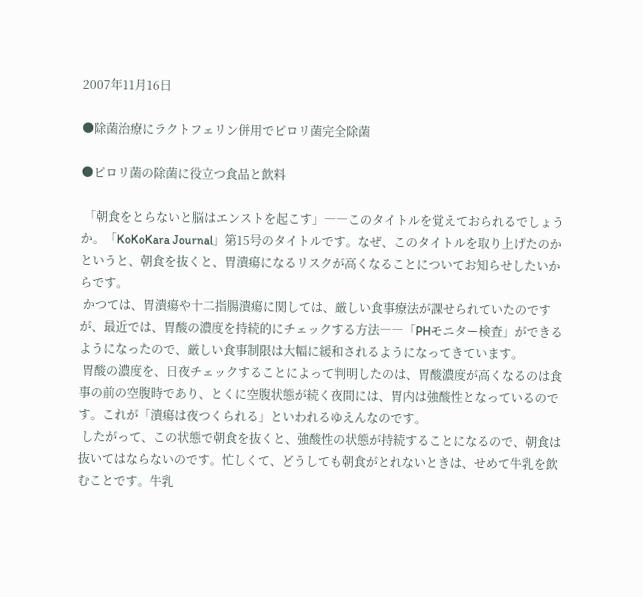2007年11月16日

●除菌治療にラクトフェリン併用でピロリ菌完全除菌

●ピロリ菌の除菌に役立つ食品と飲料

 「朝食をとらないと脳はエンストを起こす」――このタイトルを覚えておられるでしょうか。「KoKoKara Journal」第15号のタイトルです。なぜ、このタイトルを取り上げたのかというと、朝食を抜くと、胃潰瘍になるリスクが高くなることについてお知らせしたいからです。
 かつては、胃潰瘍や十二指腸潰瘍に関しては、厳しい食事療法が課せられていたのですが、最近では、胃酸の濃度を持続的にチェックする方法――「PHモニター検査」ができるようになったので、厳しい食事制限は大幅に緩和されるようになってきています。
 胃酸の濃度を、日夜チェックすることによって判明したのは、胃酸濃度が高くなるのは食事の前の空腹時であり、とくに空腹状態が続く夜間には、胃内は強酸性となっているのです。これが「潰瘍は夜つくられる」といわれるゆえんなのです。
 したがって、この状態で朝食を抜くと、強酸性の状態が持続することになるので、朝食は抜いてはならないのです。忙しくて、どうしても朝食がとれないときは、せめて牛乳を飲むことです。牛乳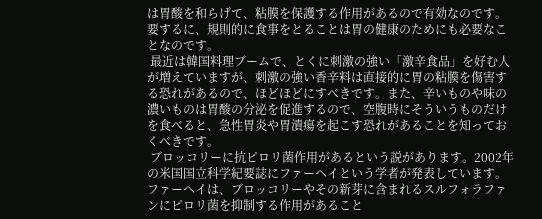は胃酸を和らげて、粘膜を保護する作用があるので有効なのです。要するに、規則的に食事をとることは胃の健康のためにも必要なことなのです。
 最近は韓国料理ブームで、とくに刺激の強い「激辛食品」を好む人が増えていますが、刺激の強い香辛料は直接的に胃の粘膜を傷害する恐れがあるので、ほどほどにすべきです。また、辛いものや味の濃いものは胃酸の分泌を促進するので、空腹時にそういうものだけを食べると、急性胃炎や胃潰瘍を起こす恐れがあることを知っておくべきです。
 ブロッコリーに抗ピロリ菌作用があるという説があります。2002年の米国国立科学紀要誌にファーヘイという学者が発表しています。ファーヘイは、ブロッコリーやその新芽に含まれるスルフォラファンにピロリ菌を抑制する作用があること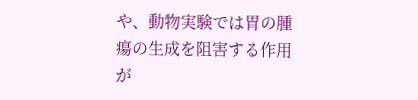や、動物実験では胃の腫瘍の生成を阻害する作用が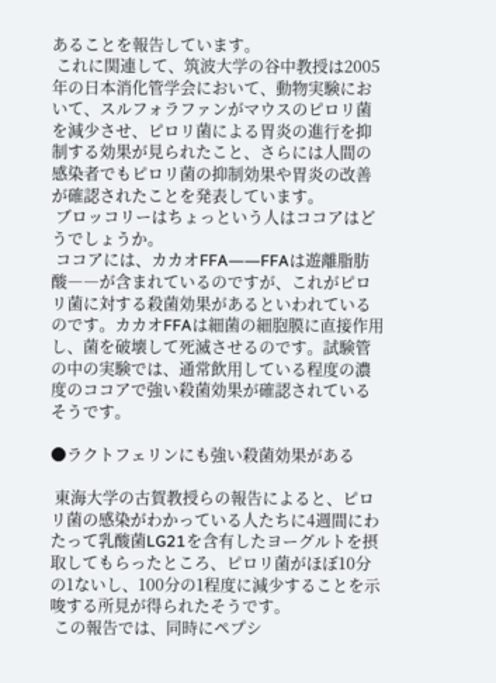あることを報告しています。
 これに関連して、筑波大学の谷中教授は2005年の日本消化管学会において、動物実験において、スルフォラファンがマウスのピロリ菌を減少させ、ピロリ菌による胃炎の進行を抑制する効果が見られたこと、さらには人間の感染者でもピロリ菌の抑制効果や胃炎の改善が確認されたことを発表しています。
 ブロッコリーはちょっという人はココアはどうでしょうか。
 ココアには、カカオFFA――FFAは遊離脂肪酸――が含まれているのですが、これがピロリ菌に対する殺菌効果があるといわれているのです。カカオFFAは細菌の細胞膜に直接作用し、菌を破壊して死滅させるのです。試験管の中の実験では、通常飲用している程度の濃度のココアで強い殺菌効果が確認されているそうです。

●ラクトフェリンにも強い殺菌効果がある

 東海大学の古賀教授らの報告によると、ピロリ菌の感染がわかっている人たちに4週間にわたって乳酸菌LG21を含有したヨーグルトを摂取してもらったところ、ピロリ菌がほぼ10分の1ないし、100分の1程度に減少することを示唆する所見が得られたそうです。
 この報告では、同時にペプシ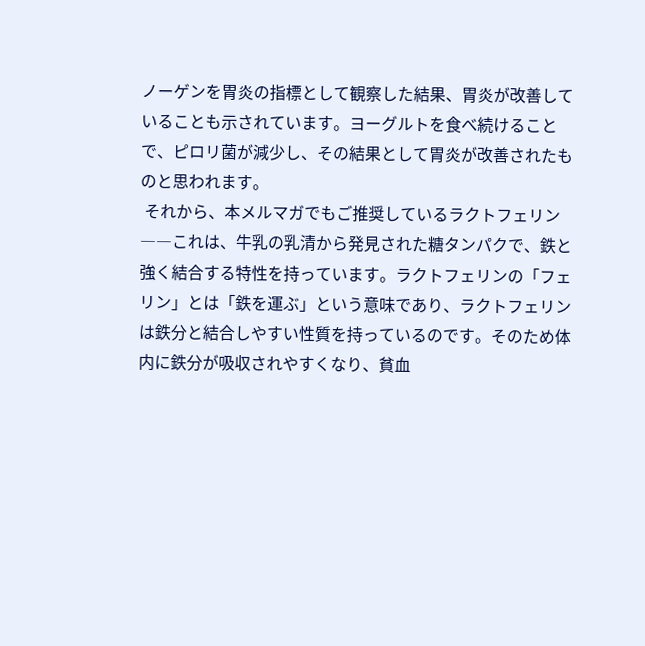ノーゲンを胃炎の指標として観察した結果、胃炎が改善していることも示されています。ヨーグルトを食べ続けることで、ピロリ菌が減少し、その結果として胃炎が改善されたものと思われます。
 それから、本メルマガでもご推奨しているラクトフェリン――これは、牛乳の乳清から発見された糖タンパクで、鉄と強く結合する特性を持っています。ラクトフェリンの「フェリン」とは「鉄を運ぶ」という意味であり、ラクトフェリンは鉄分と結合しやすい性質を持っているのです。そのため体内に鉄分が吸収されやすくなり、貧血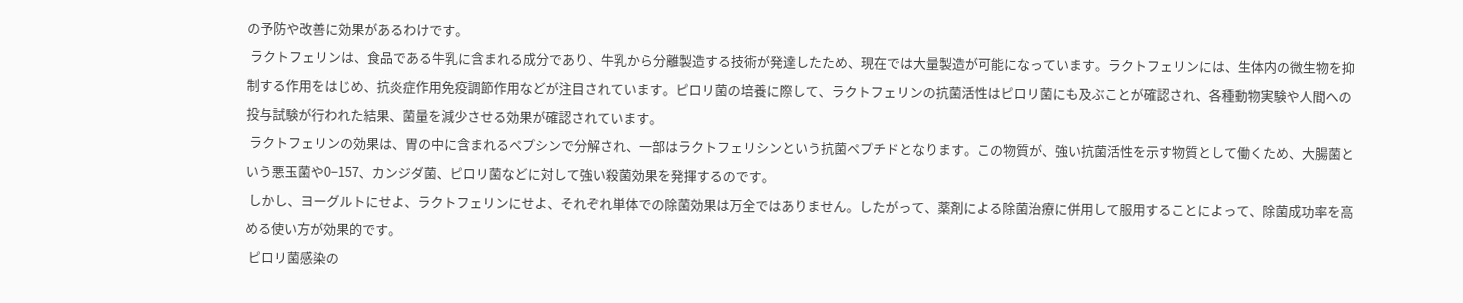の予防や改善に効果があるわけです。
 ラクトフェリンは、食品である牛乳に含まれる成分であり、牛乳から分離製造する技術が発達したため、現在では大量製造が可能になっています。ラクトフェリンには、生体内の微生物を抑制する作用をはじめ、抗炎症作用免疫調節作用などが注目されています。ピロリ菌の培養に際して、ラクトフェリンの抗菌活性はピロリ菌にも及ぶことが確認され、各種動物実験や人間への投与試験が行われた結果、菌量を減少させる効果が確認されています。
 ラクトフェリンの効果は、胃の中に含まれるペプシンで分解され、一部はラクトフェリシンという抗菌ペプチドとなります。この物質が、強い抗菌活性を示す物質として働くため、大腸菌という悪玉菌や0−157、カンジダ菌、ピロリ菌などに対して強い殺菌効果を発揮するのです。
 しかし、ヨーグルトにせよ、ラクトフェリンにせよ、それぞれ単体での除菌効果は万全ではありません。したがって、薬剤による除菌治療に併用して服用することによって、除菌成功率を高める使い方が効果的です。
 ピロリ菌感染の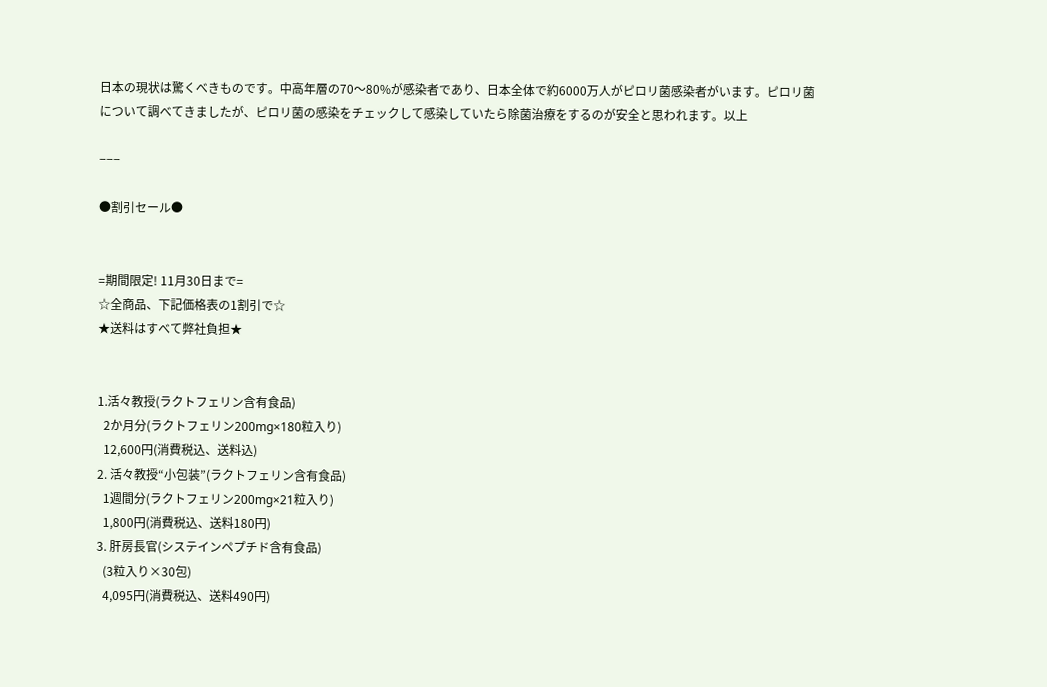日本の現状は驚くべきものです。中高年層の70〜80%が感染者であり、日本全体で約6000万人がピロリ菌感染者がいます。ピロリ菌について調べてきましたが、ピロリ菌の感染をチェックして感染していたら除菌治療をするのが安全と思われます。以上

−−−

●割引セール●


=期間限定! 11月30日まで=
☆全商品、下記価格表の1割引で☆
★送料はすべて弊社負担★


1.活々教授(ラクトフェリン含有食品)
  2か月分(ラクトフェリン200mg×180粒入り)
  12,600円(消費税込、送料込)
2. 活々教授“小包装”(ラクトフェリン含有食品)
  1週間分(ラクトフェリン200mg×21粒入り)
  1,800円(消費税込、送料180円)
3. 肝房長官(システインペプチド含有食品)
  (3粒入り×30包)
  4,095円(消費税込、送料490円)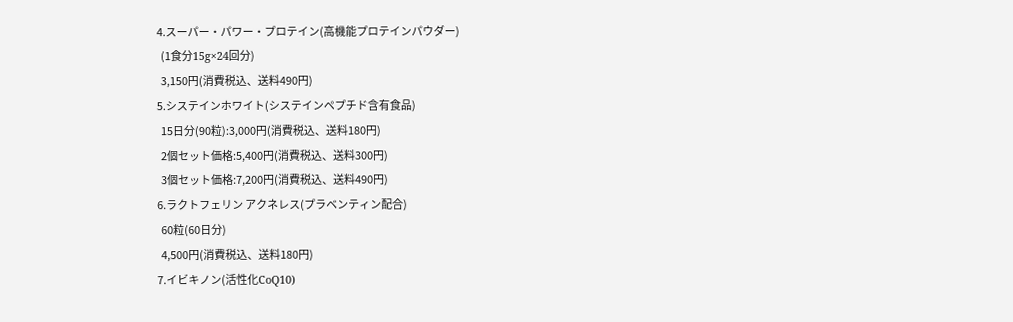4.スーパー・パワー・プロテイン(高機能プロテインパウダー)
  (1食分15g×24回分)
  3,150円(消費税込、送料490円)
5.システインホワイト(システインペプチド含有食品)
  15日分(90粒):3,000円(消費税込、送料180円)
  2個セット価格:5,400円(消費税込、送料300円)
  3個セット価格:7,200円(消費税込、送料490円)
6.ラクトフェリン アクネレス(プラベンティン配合)
  60粒(60日分)
  4,500円(消費税込、送料180円)
7.イビキノン(活性化CoQ10)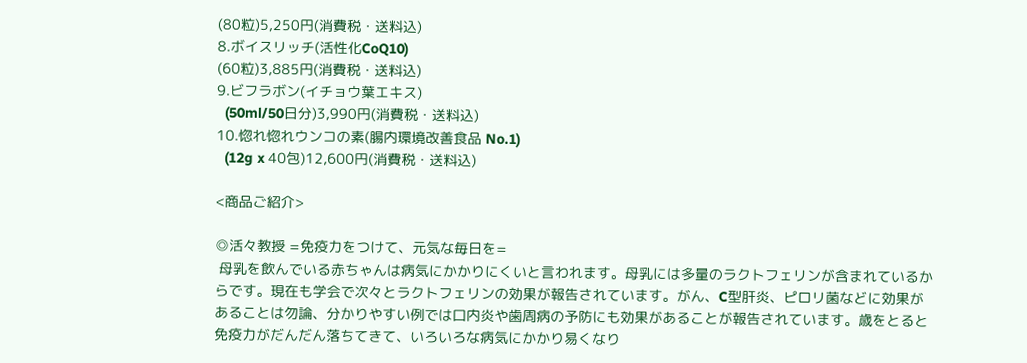(80粒)5,250円(消費税・送料込)
8.ボイスリッチ(活性化CoQ10)
(60粒)3,885円(消費税・送料込)
9.ビフラボン(イチョウ葉エキス)
  (50ml/50日分)3,990円(消費税・送料込)
10.惚れ惚れウンコの素(腸内環境改善食品 No.1)
  (12g x 40包)12,600円(消費税・送料込)

<商品ご紹介>

◎活々教授 =免疫力をつけて、元気な毎日を=
 母乳を飲んでいる赤ちゃんは病気にかかりにくいと言われます。母乳には多量のラクトフェリンが含まれているからです。現在も学会で次々とラクトフェリンの効果が報告されています。がん、C型肝炎、ピロリ菌などに効果があることは勿論、分かりやすい例では口内炎や歯周病の予防にも効果があることが報告されています。歳をとると免疫力がだんだん落ちてきて、いろいろな病気にかかり易くなり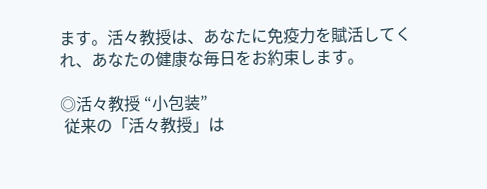ます。活々教授は、あなたに免疫力を賦活してくれ、あなたの健康な毎日をお約束します。

◎活々教授 “小包装”
 従来の「活々教授」は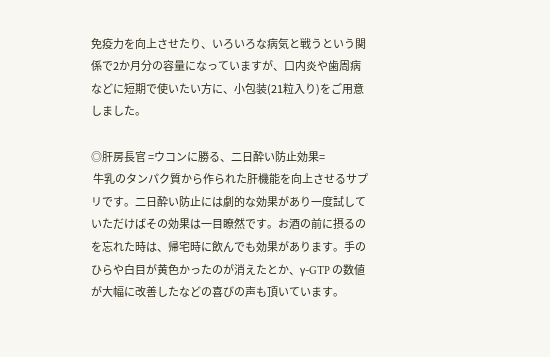免疫力を向上させたり、いろいろな病気と戦うという関係で2か月分の容量になっていますが、口内炎や歯周病などに短期で使いたい方に、小包装(21粒入り)をご用意しました。

◎肝房長官 =ウコンに勝る、二日酔い防止効果=
 牛乳のタンパク質から作られた肝機能を向上させるサプリです。二日酔い防止には劇的な効果があり一度試していただけばその効果は一目瞭然です。お酒の前に摂るのを忘れた時は、帰宅時に飲んでも効果があります。手のひらや白目が黄色かったのが消えたとか、γ-GTP の数値が大幅に改善したなどの喜びの声も頂いています。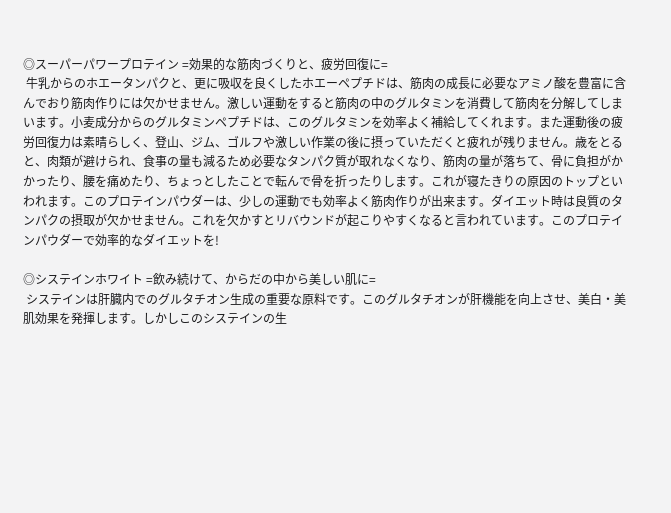◎スーパーパワープロテイン =効果的な筋肉づくりと、疲労回復に=
 牛乳からのホエータンパクと、更に吸収を良くしたホエーペプチドは、筋肉の成長に必要なアミノ酸を豊富に含んでおり筋肉作りには欠かせません。激しい運動をすると筋肉の中のグルタミンを消費して筋肉を分解してしまいます。小麦成分からのグルタミンペプチドは、このグルタミンを効率よく補給してくれます。また運動後の疲労回復力は素晴らしく、登山、ジム、ゴルフや激しい作業の後に摂っていただくと疲れが残りません。歳をとると、肉類が避けられ、食事の量も減るため必要なタンパク質が取れなくなり、筋肉の量が落ちて、骨に負担がかかったり、腰を痛めたり、ちょっとしたことで転んで骨を折ったりします。これが寝たきりの原因のトップといわれます。このプロテインパウダーは、少しの運動でも効率よく筋肉作りが出来ます。ダイエット時は良質のタンパクの摂取が欠かせません。これを欠かすとリバウンドが起こりやすくなると言われています。このプロテインパウダーで効率的なダイエットを!

◎システインホワイト =飲み続けて、からだの中から美しい肌に=
 システインは肝臓内でのグルタチオン生成の重要な原料です。このグルタチオンが肝機能を向上させ、美白・美肌効果を発揮します。しかしこのシステインの生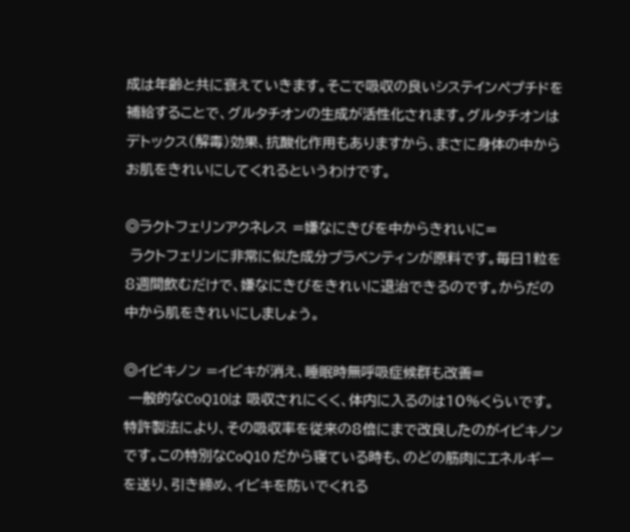成は年齢と共に衰えていきます。そこで吸収の良いシステインペプチドを補給することで、グルタチオンの生成が活性化されます。グルタチオンはデトックス(解毒)効果、抗酸化作用もありますから、まさに身体の中からお肌をきれいにしてくれるというわけです。

◎ラクトフェリンアクネレス =嫌なにきびを中からきれいに=
 ラクトフェリンに非常に似た成分プラベンティンが原料です。毎日1粒を8週間飲むだけで、嫌なにきびをきれいに退治できるのです。からだの中から肌をきれいにしましょう。

◎イビキノン =イビキが消え、睡眠時無呼吸症候群も改善=
 一般的なCoQ10は 吸収されにくく、体内に入るのは10%くらいです。特許製法により、その吸収率を従来の8倍にまで改良したのがイビキノンです。この特別なCoQ10 だから寝ている時も、のどの筋肉にエネルギーを送り、引き締め、イビキを防いでくれる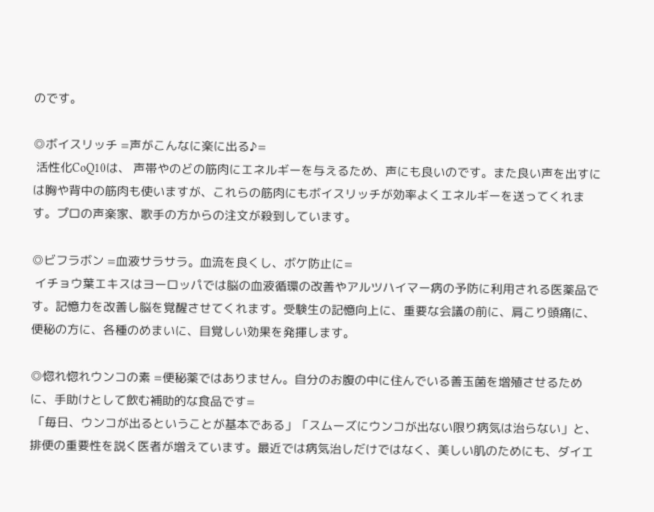のです。

◎ボイスリッチ =声がこんなに楽に出る♪=
 活性化CoQ10は、 声帯やのどの筋肉にエネルギーを与えるため、声にも良いのです。また良い声を出すには胸や背中の筋肉も使いますが、これらの筋肉にもボイスリッチが効率よくエネルギーを送ってくれます。プロの声楽家、歌手の方からの注文が殺到しています。

◎ビフラボン =血液サラサラ。血流を良くし、ボケ防止に=
 イチョウ葉エキスはヨーロッパでは脳の血液循環の改善やアルツハイマー病の予防に利用される医薬品です。記憶力を改善し脳を覚醒させてくれます。受験生の記憶向上に、重要な会議の前に、肩こり頭痛に、便秘の方に、各種のめまいに、目覚しい効果を発揮します。

◎惚れ惚れウンコの素 =便秘薬ではありません。自分のお腹の中に住んでいる善玉菌を増殖させるために、手助けとして飲む補助的な食品です=
 「毎日、ウンコが出るということが基本である」「スムーズにウンコが出ない限り病気は治らない」と、排便の重要性を説く医者が増えています。最近では病気治しだけではなく、美しい肌のためにも、ダイエ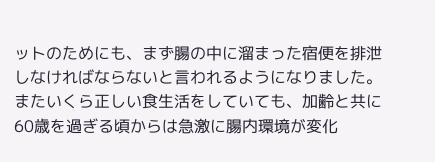ットのためにも、まず腸の中に溜まった宿便を排泄しなければならないと言われるようになりました。またいくら正しい食生活をしていても、加齢と共に60歳を過ぎる頃からは急激に腸内環境が変化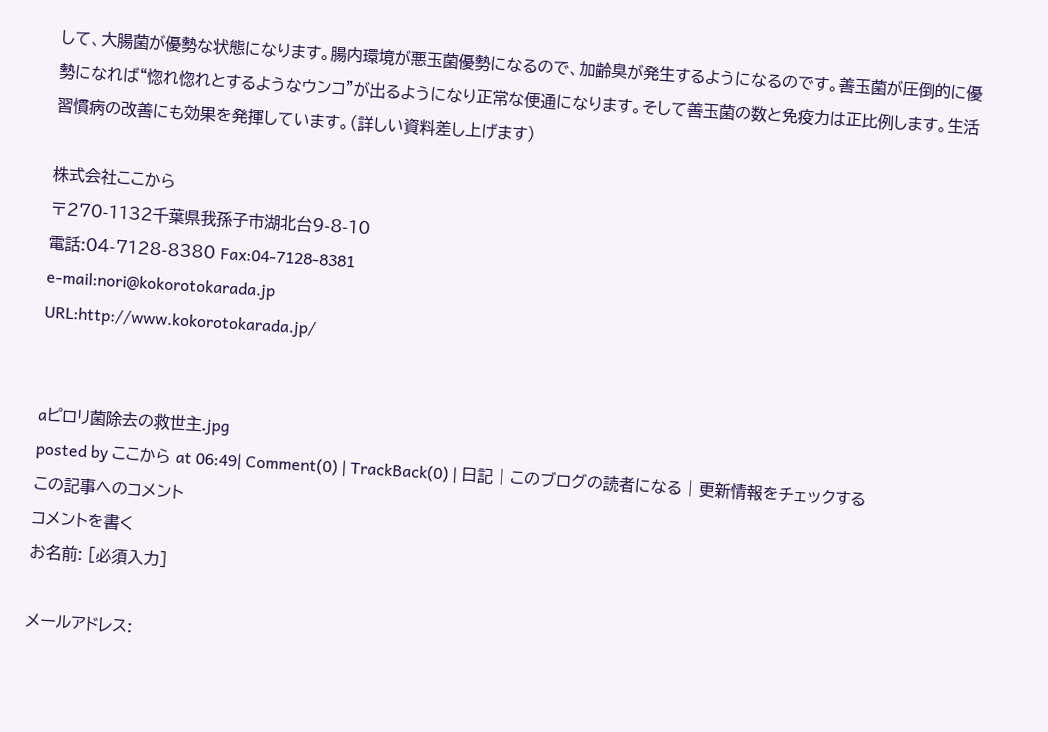して、大腸菌が優勢な状態になります。腸内環境が悪玉菌優勢になるので、加齢臭が発生するようになるのです。善玉菌が圧倒的に優勢になれば“惚れ惚れとするようなウンコ”が出るようになり正常な便通になります。そして善玉菌の数と免疫力は正比例します。生活習慣病の改善にも効果を発揮しています。(詳しい資料差し上げます)

株式会社ここから
〒270-1132千葉県我孫子市湖北台9-8-10
電話:04-7128-8380 Fax:04-7128-8381
e-mail:nori@kokorotokarada.jp
URL:http://www.kokorotokarada.jp/


aピロリ菌除去の救世主.jpg
posted by ここから at 06:49| Comment(0) | TrackBack(0) | 日記 | このブログの読者になる | 更新情報をチェックする
この記事へのコメント
コメントを書く
お名前: [必須入力]

メールアドレス: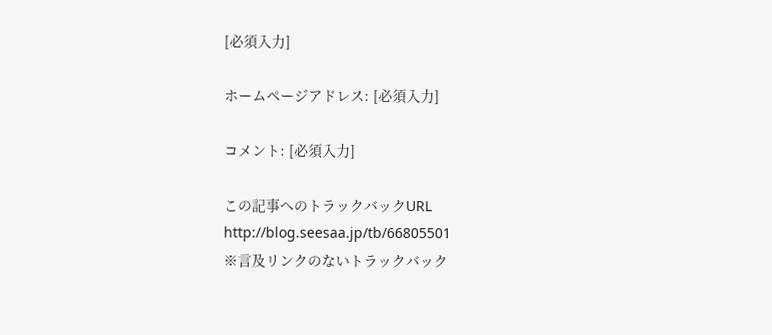[必須入力]

ホームページアドレス: [必須入力]

コメント: [必須入力]

この記事へのトラックバックURL
http://blog.seesaa.jp/tb/66805501
※言及リンクのないトラックバック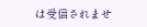は受信されませ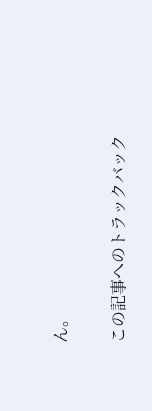ん。

この記事へのトラックバック